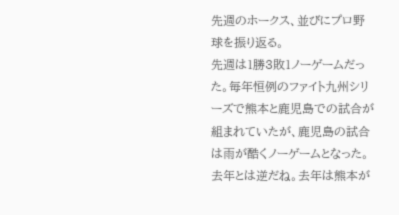先週のホークス、並びにプロ野球を振り返る。
先週は1勝3敗1ノーゲームだった。毎年恒例のファイト九州シリーズで熊本と鹿児島での試合が組まれていたが、鹿児島の試合は雨が酷くノーゲームとなった。去年とは逆だね。去年は熊本が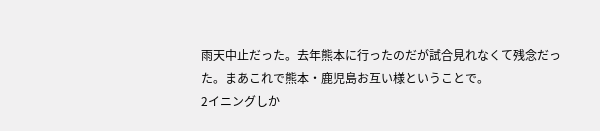雨天中止だった。去年熊本に行ったのだが試合見れなくて残念だった。まあこれで熊本・鹿児島お互い様ということで。
2イニングしか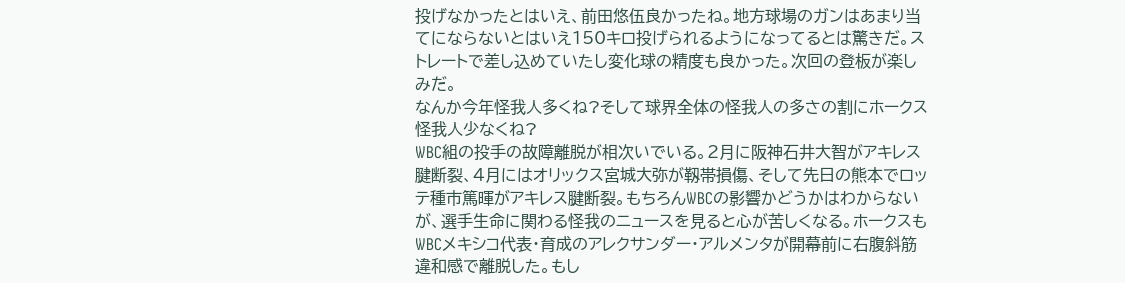投げなかったとはいえ、前田悠伍良かったね。地方球場のガンはあまり当てにならないとはいえ150キロ投げられるようになってるとは驚きだ。ストレートで差し込めていたし変化球の精度も良かった。次回の登板が楽しみだ。
なんか今年怪我人多くね?そして球界全体の怪我人の多さの割にホークス怪我人少なくね?
WBC組の投手の故障離脱が相次いでいる。2月に阪神石井大智がアキレス腱断裂、4月にはオリックス宮城大弥が靱帯損傷、そして先日の熊本でロッテ種市篤暉がアキレス腱断裂。もちろんWBCの影響かどうかはわからないが、選手生命に関わる怪我のニュースを見ると心が苦しくなる。ホークスもWBCメキシコ代表・育成のアレクサンダー・アルメンタが開幕前に右腹斜筋違和感で離脱した。もし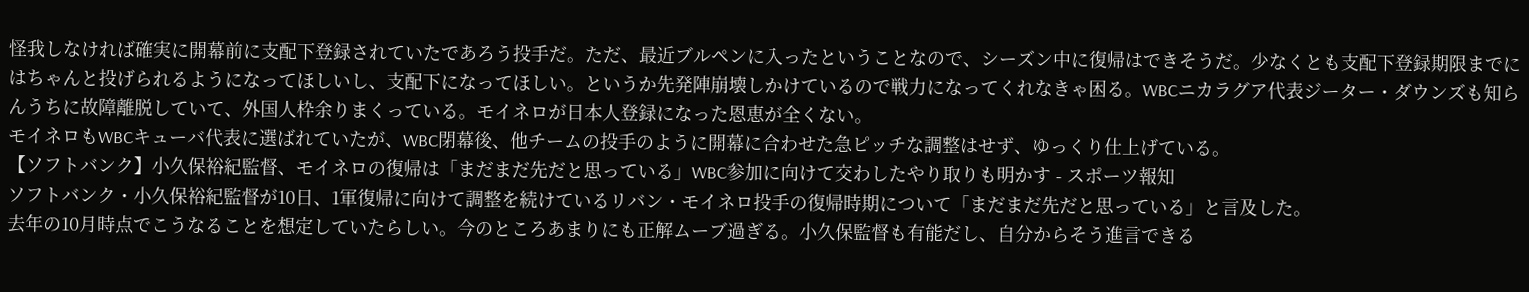怪我しなければ確実に開幕前に支配下登録されていたであろう投手だ。ただ、最近ブルペンに入ったということなので、シーズン中に復帰はできそうだ。少なくとも支配下登録期限までにはちゃんと投げられるようになってほしいし、支配下になってほしい。というか先発陣崩壊しかけているので戦力になってくれなきゃ困る。WBCニカラグア代表ジーター・ダウンズも知らんうちに故障離脱していて、外国人枠余りまくっている。モイネロが日本人登録になった恩恵が全くない。
モイネロもWBCキューバ代表に選ばれていたが、WBC閉幕後、他チームの投手のように開幕に合わせた急ピッチな調整はせず、ゆっくり仕上げている。
【ソフトバンク】小久保裕紀監督、モイネロの復帰は「まだまだ先だと思っている」WBC参加に向けて交わしたやり取りも明かす - スポーツ報知
ソフトバンク・小久保裕紀監督が10日、1軍復帰に向けて調整を続けているリバン・モイネロ投手の復帰時期について「まだまだ先だと思っている」と言及した。
去年の10月時点でこうなることを想定していたらしい。今のところあまりにも正解ムーブ過ぎる。小久保監督も有能だし、自分からそう進言できる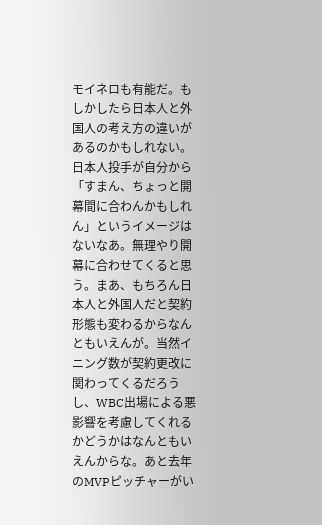モイネロも有能だ。もしかしたら日本人と外国人の考え方の違いがあるのかもしれない。日本人投手が自分から「すまん、ちょっと開幕間に合わんかもしれん」というイメージはないなあ。無理やり開幕に合わせてくると思う。まあ、もちろん日本人と外国人だと契約形態も変わるからなんともいえんが。当然イニング数が契約更改に関わってくるだろうし、WBC出場による悪影響を考慮してくれるかどうかはなんともいえんからな。あと去年のMVPピッチャーがい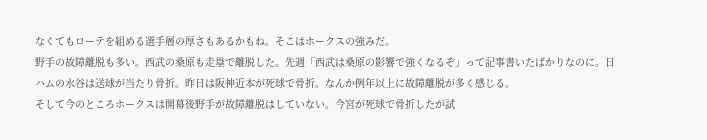なくてもローテを組める選手層の厚さもあるかもね。そこはホークスの強みだ。
野手の故障離脱も多い。西武の桑原も走塁で離脱した。先週「西武は桑原の影響で強くなるぞ」って記事書いたばかりなのに。日ハムの水谷は送球が当たり骨折。昨日は阪神近本が死球で骨折。なんか例年以上に故障離脱が多く感じる。
そして今のところホークスは開幕後野手が故障離脱はしていない。今宮が死球で骨折したが試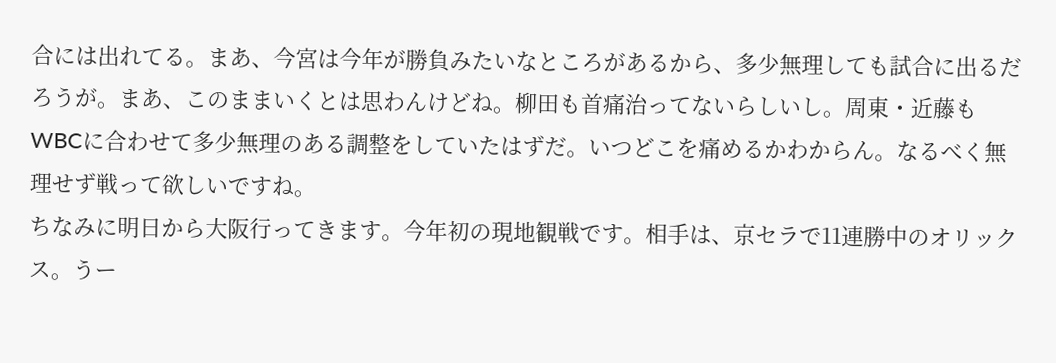合には出れてる。まあ、今宮は今年が勝負みたいなところがあるから、多少無理しても試合に出るだろうが。まあ、このままいくとは思わんけどね。柳田も首痛治ってないらしいし。周東・近藤もWBCに合わせて多少無理のある調整をしていたはずだ。いつどこを痛めるかわからん。なるべく無理せず戦って欲しいですね。
ちなみに明日から大阪行ってきます。今年初の現地観戦です。相手は、京セラで11連勝中のオリックス。うー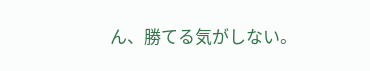ん、勝てる気がしない。